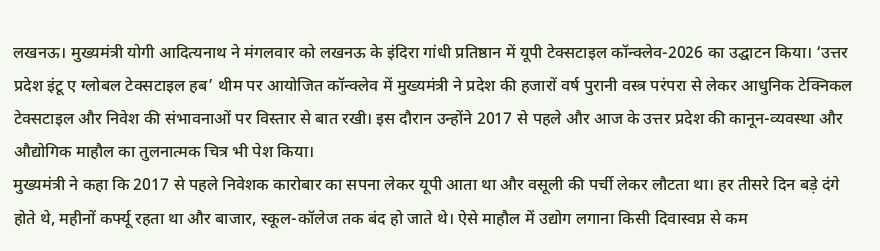लखनऊ। मुख्यमंत्री योगी आदित्यनाथ ने मंगलवार को लखनऊ के इंदिरा गांधी प्रतिष्ठान में यूपी टेक्सटाइल कॉन्क्लेव-2026 का उद्घाटन किया। ‘उत्तर प्रदेश इंटू ए ग्लोबल टेक्सटाइल हब’ थीम पर आयोजित कॉन्क्लेव में मुख्यमंत्री ने प्रदेश की हजारों वर्ष पुरानी वस्त्र परंपरा से लेकर आधुनिक टेक्निकल टेक्सटाइल और निवेश की संभावनाओं पर विस्तार से बात रखी। इस दौरान उन्होंने 2017 से पहले और आज के उत्तर प्रदेश की कानून-व्यवस्था और औद्योगिक माहौल का तुलनात्मक चित्र भी पेश किया।
मुख्यमंत्री ने कहा कि 2017 से पहले निवेशक कारोबार का सपना लेकर यूपी आता था और वसूली की पर्ची लेकर लौटता था। हर तीसरे दिन बड़े दंगे होते थे, महीनों कर्फ्यू रहता था और बाजार, स्कूल-कॉलेज तक बंद हो जाते थे। ऐसे माहौल में उद्योग लगाना किसी दिवास्वप्न से कम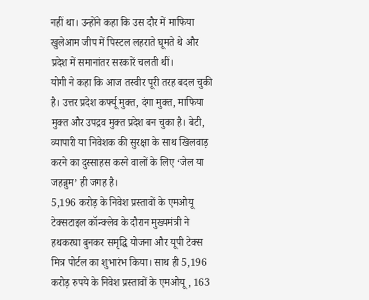नहीं था। उन्होंने कहा कि उस दौर में माफिया खुलेआम जीप में पिस्टल लहराते घूमते थे और प्रदेश में समानांतर सरकारें चलती थीं।
योगी ने कहा कि आज तस्वीर पूरी तरह बदल चुकी है। उत्तर प्रदेश कर्फ्यू मुक्त, दंगा मुक्त, माफिया मुक्त और उपद्रव मुक्त प्रदेश बन चुका है। बेटी, व्यापारी या निवेशक की सुरक्षा के साथ खिलवाड़ करने का दुस्साहस करने वालों के लिए ‘जेल या जहन्नुम’ ही जगह है।
5,196 करोड़ के निवेश प्रस्तावों के एमओयू
टेक्सटाइल कॉन्क्लेव के दौरान मुख्यमंत्री ने हथकरघा बुनकर समृद्धि योजना और यूपी टेक्स मित्र पोर्टल का शुभारंभ किया। साथ ही 5,196 करोड़ रुपये के निवेश प्रस्तावों के एमओयू, 163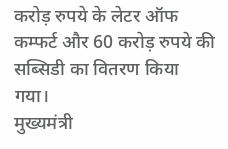करोड़ रुपये के लेटर ऑफ कम्फर्ट और 60 करोड़ रुपये की सब्सिडी का वितरण किया गया।
मुख्यमंत्री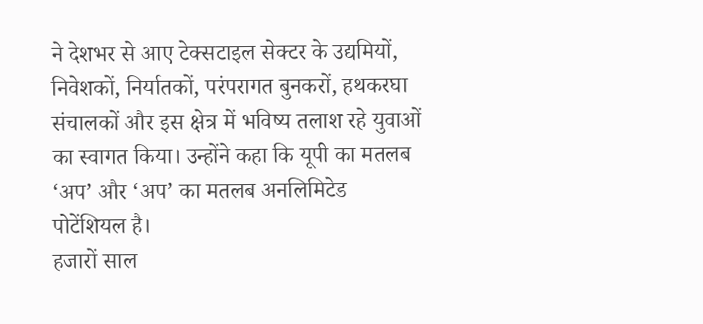ने देशभर से आए टेक्सटाइल सेक्टर के उद्यमियों, निवेशकों, निर्यातकों, परंपरागत बुनकरों, हथकरघा संचालकों और इस क्षेत्र में भविष्य तलाश रहे युवाओं का स्वागत किया। उन्होंने कहा कि यूपी का मतलब ‘अप’ और ‘अप’ का मतलब अनलिमिटेड पोटेंशियल है।
हजारों साल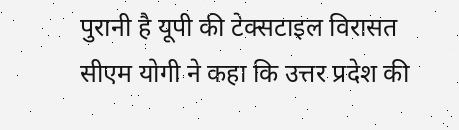पुरानी है यूपी की टेक्सटाइल विरासत
सीएम योगी ने कहा कि उत्तर प्रदेश की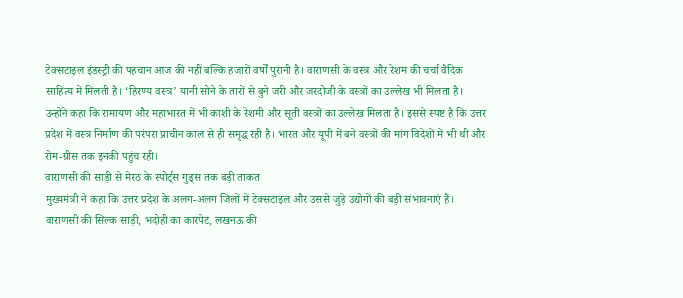टेक्सटाइल इंडस्ट्री की पहचान आज की नहीं बल्कि हजारों वर्षों पुरानी है। वाराणसी के वस्त्र और रेशम की चर्चा वैदिक साहित्य में मिलती है। ‘हिरण्य वस्त्र’ यानी सोने के तारों से बुने जरी और जरदोजी के वस्त्रों का उल्लेख भी मिलता है।
उन्होंने कहा कि रामायण और महाभारत में भी काशी के रेशमी और सूती वस्त्रों का उल्लेख मिलता है। इससे स्पष्ट है कि उत्तर प्रदेश में वस्त्र निर्माण की परंपरा प्राचीन काल से ही समृद्ध रही है। भारत और यूपी में बने वस्त्रों की मांग विदेशों में भी थी और रोम-ग्रीस तक इनकी पहुंच रही।
वाराणसी की साड़ी से मेरठ के स्पोर्ट्स गुड्स तक बड़ी ताकत
मुख्यमंत्री ने कहा कि उत्तर प्रदेश के अलग-अलग जिलों में टेक्सटाइल और उससे जुड़े उद्योगों की बड़ी संभावनाएं हैं। वाराणसी की सिल्क साड़ी, भदोही का कारपेट, लखनऊ की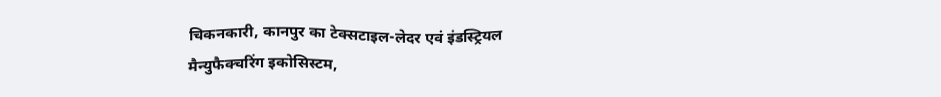चिकनकारी, कानपुर का टेक्सटाइल-लेदर एवं इंडस्ट्रियल मैन्युफैक्चरिंग इकोसिस्टम,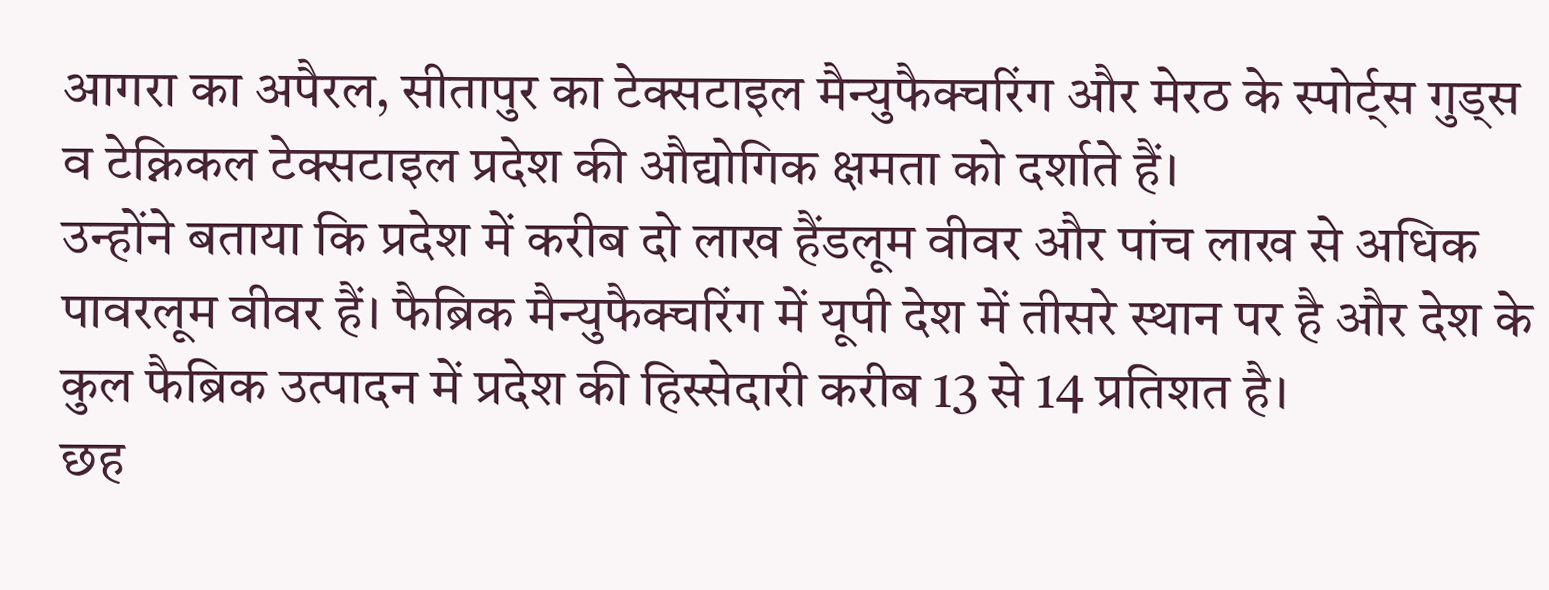आगरा का अपैरल, सीतापुर का टेक्सटाइल मैन्युफैक्चरिंग और मेरठ के स्पोर्ट्स गुड्स व टेक्निकल टेक्सटाइल प्रदेश की औद्योगिक क्षमता को दर्शाते हैं।
उन्होंने बताया कि प्रदेश में करीब दो लाख हैंडलूम वीवर और पांच लाख से अधिक पावरलूम वीवर हैं। फैब्रिक मैन्युफैक्चरिंग में यूपी देश में तीसरे स्थान पर है और देश के कुल फैब्रिक उत्पादन में प्रदेश की हिस्सेदारी करीब 13 से 14 प्रतिशत है।
छह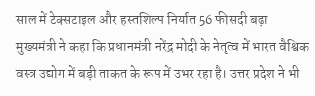साल में टेक्सटाइल और हस्तशिल्प निर्यात 56 फीसदी बढ़ा
मुख्यमंत्री ने कहा कि प्रधानमंत्री नरेंद्र मोदी के नेतृत्व में भारत वैश्विक वस्त्र उद्योग में बड़ी ताकत के रूप में उभर रहा है। उत्तर प्रदेश ने भी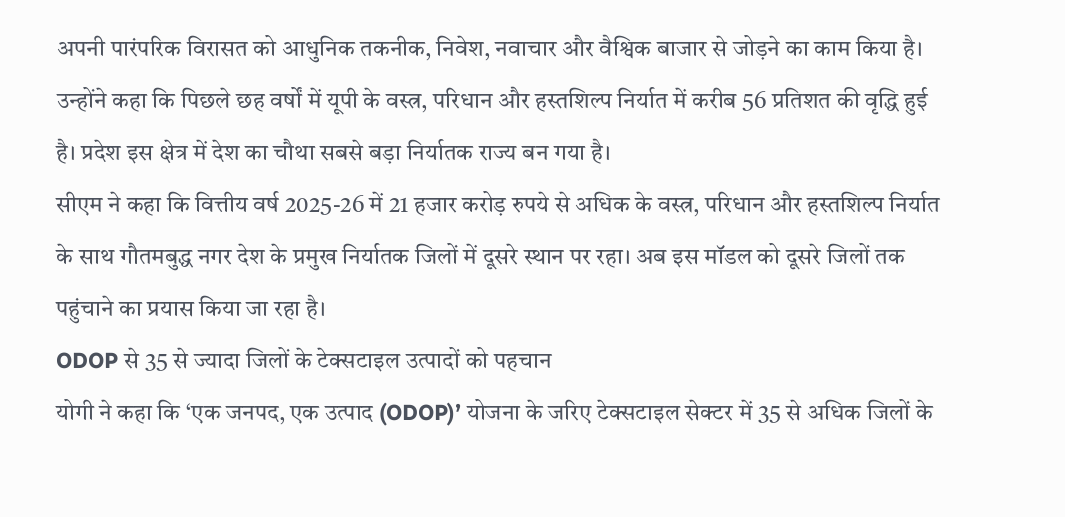अपनी पारंपरिक विरासत को आधुनिक तकनीक, निवेश, नवाचार और वैश्विक बाजार से जोड़ने का काम किया है।
उन्होंने कहा कि पिछले छह वर्षों में यूपी के वस्त्र, परिधान और हस्तशिल्प निर्यात में करीब 56 प्रतिशत की वृद्धि हुई है। प्रदेश इस क्षेत्र में देश का चौथा सबसे बड़ा निर्यातक राज्य बन गया है।
सीएम ने कहा कि वित्तीय वर्ष 2025-26 में 21 हजार करोड़ रुपये से अधिक के वस्त्र, परिधान और हस्तशिल्प निर्यात के साथ गौतमबुद्ध नगर देश के प्रमुख निर्यातक जिलों में दूसरे स्थान पर रहा। अब इस मॉडल को दूसरे जिलों तक पहुंचाने का प्रयास किया जा रहा है।
ODOP से 35 से ज्यादा जिलों के टेक्सटाइल उत्पादों को पहचान
योगी ने कहा कि ‘एक जनपद, एक उत्पाद (ODOP)’ योजना के जरिए टेक्सटाइल सेक्टर में 35 से अधिक जिलों के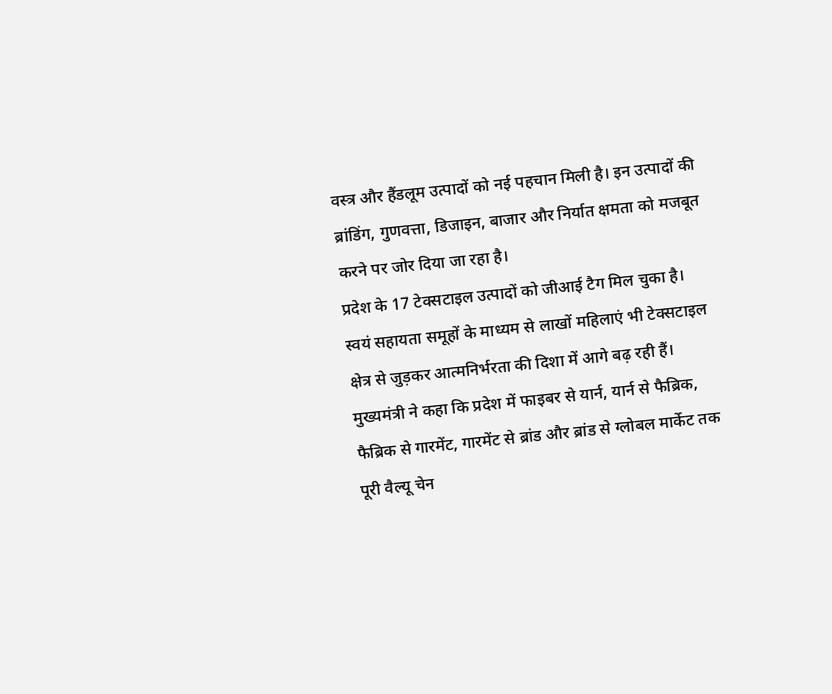वस्त्र और हैंडलूम उत्पादों को नई पहचान मिली है। इन उत्पादों की ब्रांडिंग, गुणवत्ता, डिजाइन, बाजार और निर्यात क्षमता को मजबूत करने पर जोर दिया जा रहा है।
प्रदेश के 17 टेक्सटाइल उत्पादों को जीआई टैग मिल चुका है। स्वयं सहायता समूहों के माध्यम से लाखों महिलाएं भी टेक्सटाइल क्षेत्र से जुड़कर आत्मनिर्भरता की दिशा में आगे बढ़ रही हैं।
मुख्यमंत्री ने कहा कि प्रदेश में फाइबर से यार्न, यार्न से फैब्रिक, फैब्रिक से गारमेंट, गारमेंट से ब्रांड और ब्रांड से ग्लोबल मार्केट तक पूरी वैल्यू चेन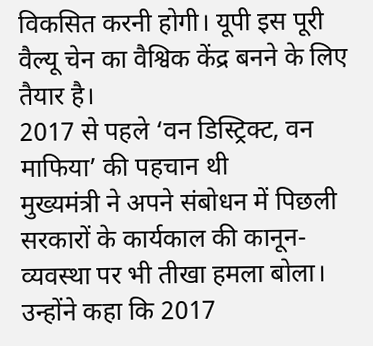विकसित करनी होगी। यूपी इस पूरी वैल्यू चेन का वैश्विक केंद्र बनने के लिए तैयार है।
2017 से पहले ‘वन डिस्ट्रिक्ट, वन माफिया’ की पहचान थी
मुख्यमंत्री ने अपने संबोधन में पिछली सरकारों के कार्यकाल की कानून-व्यवस्था पर भी तीखा हमला बोला। उन्होंने कहा कि 2017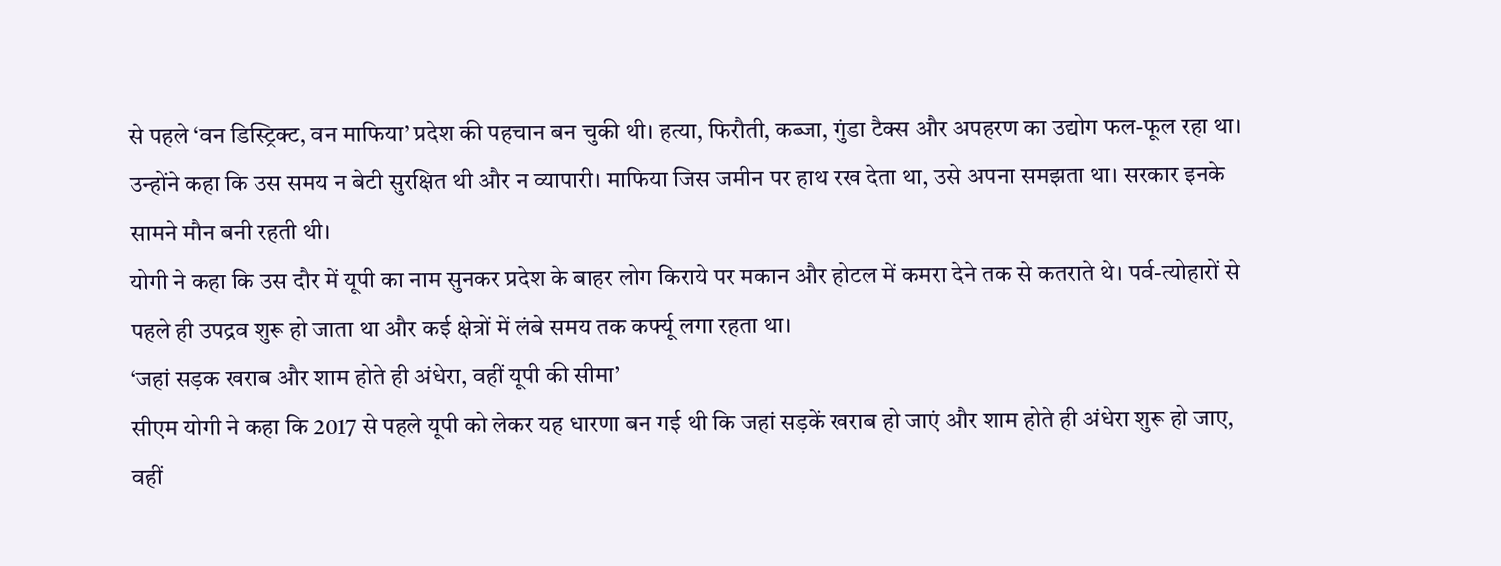से पहले ‘वन डिस्ट्रिक्ट, वन माफिया’ प्रदेश की पहचान बन चुकी थी। हत्या, फिरौती, कब्जा, गुंडा टैक्स और अपहरण का उद्योग फल-फूल रहा था।
उन्होंने कहा कि उस समय न बेटी सुरक्षित थी और न व्यापारी। माफिया जिस जमीन पर हाथ रख देता था, उसे अपना समझता था। सरकार इनके सामने मौन बनी रहती थी।
योगी ने कहा कि उस दौर में यूपी का नाम सुनकर प्रदेश के बाहर लोग किराये पर मकान और होटल में कमरा देने तक से कतराते थे। पर्व-त्योहारों से पहले ही उपद्रव शुरू हो जाता था और कई क्षेत्रों में लंबे समय तक कर्फ्यू लगा रहता था।
‘जहां सड़क खराब और शाम होते ही अंधेरा, वहीं यूपी की सीमा’
सीएम योगी ने कहा कि 2017 से पहले यूपी को लेकर यह धारणा बन गई थी कि जहां सड़कें खराब हो जाएं और शाम होते ही अंधेरा शुरू हो जाए, वहीं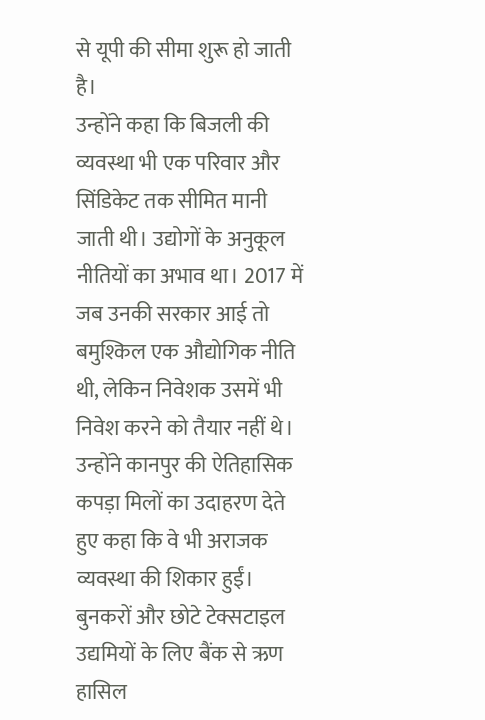से यूपी की सीमा शुरू हो जाती है।
उन्होंने कहा कि बिजली की व्यवस्था भी एक परिवार और सिंडिकेट तक सीमित मानी जाती थी। उद्योगों के अनुकूल नीतियों का अभाव था। 2017 में जब उनकी सरकार आई तो बमुश्किल एक औद्योगिक नीति थी, लेकिन निवेशक उसमें भी निवेश करने को तैयार नहीं थे।
उन्होंने कानपुर की ऐतिहासिक कपड़ा मिलों का उदाहरण देते हुए कहा कि वे भी अराजक व्यवस्था की शिकार हुईं। बुनकरों और छोटे टेक्सटाइल उद्यमियों के लिए बैंक से ऋण हासिल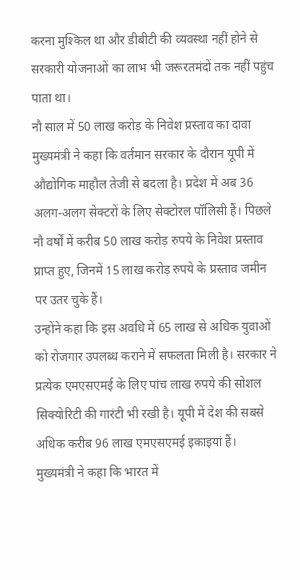करना मुश्किल था और डीबीटी की व्यवस्था नहीं होने से सरकारी योजनाओं का लाभ भी जरूरतमंदों तक नहीं पहुंच पाता था।
नौ साल में 50 लाख करोड़ के निवेश प्रस्ताव का दावा
मुख्यमंत्री ने कहा कि वर्तमान सरकार के दौरान यूपी में औद्योगिक माहौल तेजी से बदला है। प्रदेश में अब 36 अलग-अलग सेक्टरों के लिए सेक्टोरल पॉलिसी हैं। पिछले नौ वर्षों में करीब 50 लाख करोड़ रुपये के निवेश प्रस्ताव प्राप्त हुए, जिनमें 15 लाख करोड़ रुपये के प्रस्ताव जमीन पर उतर चुके हैं।
उन्होंने कहा कि इस अवधि में 65 लाख से अधिक युवाओं को रोजगार उपलब्ध कराने में सफलता मिली है। सरकार ने प्रत्येक एमएसएमई के लिए पांच लाख रुपये की सोशल सिक्योरिटी की गारंटी भी रखी है। यूपी में देश की सबसे अधिक करीब 96 लाख एमएसएमई इकाइयां हैं।
मुख्यमंत्री ने कहा कि भारत में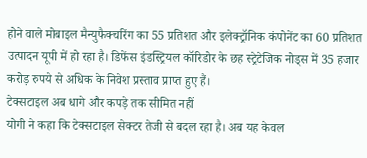होने वाले मोबाइल मैन्युफैक्चरिंग का 55 प्रतिशत और इलेक्ट्रॉनिक कंपोनेंट का 60 प्रतिशत उत्पादन यूपी में हो रहा है। डिफेंस इंडस्ट्रियल कॉरिडोर के छह स्ट्रेटेजिक नोड्स में 35 हजार करोड़ रुपये से अधिक के निवेश प्रस्ताव प्राप्त हुए हैं।
टेक्सटाइल अब धागे और कपड़े तक सीमित नहीं
योगी ने कहा कि टेक्सटाइल सेक्टर तेजी से बदल रहा है। अब यह केवल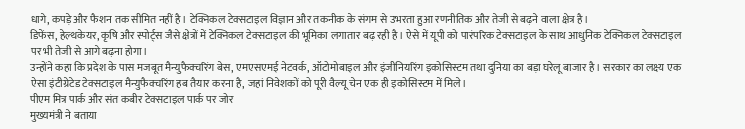धागे, कपड़े और फैशन तक सीमित नहीं है। टेक्निकल टेक्सटाइल विज्ञान और तकनीक के संगम से उभरता हुआ रणनीतिक और तेजी से बढ़ने वाला क्षेत्र है।
डिफेंस, हेल्थकेयर, कृषि और स्पोर्ट्स जैसे क्षेत्रों में टेक्निकल टेक्सटाइल की भूमिका लगातार बढ़ रही है। ऐसे में यूपी को पारंपरिक टेक्सटाइल के साथ आधुनिक टेक्निकल टेक्सटाइल पर भी तेजी से आगे बढ़ना होगा।
उन्होंने कहा कि प्रदेश के पास मजबूत मैन्युफैक्चरिंग बेस, एमएसएमई नेटवर्क, ऑटोमोबाइल और इंजीनियरिंग इकोसिस्टम तथा दुनिया का बड़ा घरेलू बाजार है। सरकार का लक्ष्य एक ऐसा इंटीग्रेटेड टेक्सटाइल मैन्युफैक्चरिंग हब तैयार करना है, जहां निवेशकों को पूरी वैल्यू चेन एक ही इकोसिस्टम में मिले।
पीएम मित्र पार्क और संत कबीर टेक्सटाइल पार्क पर जोर
मुख्यमंत्री ने बताया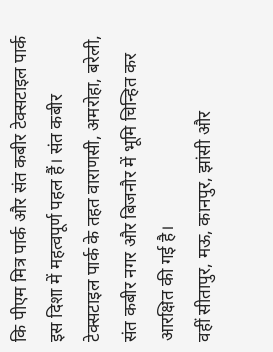कि पीएम मित्र पार्क और संत कबीर टेक्सटाइल पार्क इस दिशा में महत्वपूर्ण पहल हैं। संत कबीर टेक्सटाइल पार्क के तहत वाराणसी, अमरोहा, बरेली, संत कबीर नगर और बिजनौर में भूमि चिन्हित कर आरक्षित की गई है।
वहीं सीतापुर, मऊ, कानपुर, झांसी और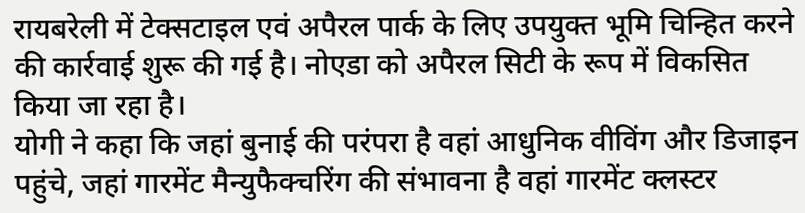रायबरेली में टेक्सटाइल एवं अपैरल पार्क के लिए उपयुक्त भूमि चिन्हित करने की कार्रवाई शुरू की गई है। नोएडा को अपैरल सिटी के रूप में विकसित किया जा रहा है।
योगी ने कहा कि जहां बुनाई की परंपरा है वहां आधुनिक वीविंग और डिजाइन पहुंचे, जहां गारमेंट मैन्युफैक्चरिंग की संभावना है वहां गारमेंट क्लस्टर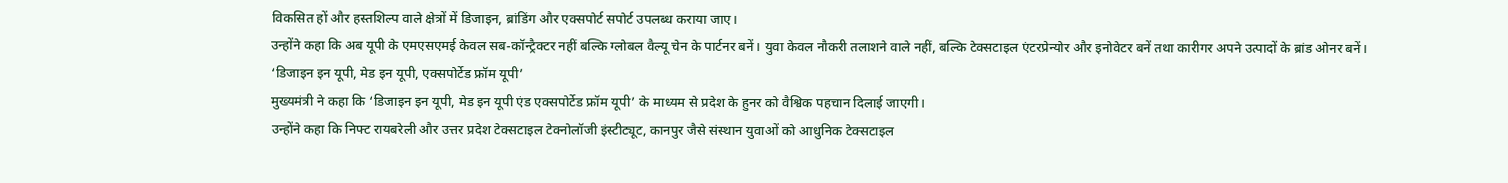विकसित हों और हस्तशिल्प वाले क्षेत्रों में डिजाइन, ब्रांडिंग और एक्सपोर्ट सपोर्ट उपलब्ध कराया जाए।
उन्होंने कहा कि अब यूपी के एमएसएमई केवल सब-कॉन्ट्रैक्टर नहीं बल्कि ग्लोबल वैल्यू चेन के पार्टनर बनें। युवा केवल नौकरी तलाशने वाले नहीं, बल्कि टेक्सटाइल एंटरप्रेन्योर और इनोवेटर बनें तथा कारीगर अपने उत्पादों के ब्रांड ओनर बनें।
‘डिजाइन इन यूपी, मेड इन यूपी, एक्सपोर्टेड फ्रॉम यूपी’
मुख्यमंत्री ने कहा कि ‘डिजाइन इन यूपी, मेड इन यूपी एंड एक्सपोर्टेड फ्रॉम यूपी’ के माध्यम से प्रदेश के हुनर को वैश्विक पहचान दिलाई जाएगी।
उन्होंने कहा कि निफ्ट रायबरेली और उत्तर प्रदेश टेक्सटाइल टेक्नोलॉजी इंस्टीट्यूट, कानपुर जैसे संस्थान युवाओं को आधुनिक टेक्सटाइल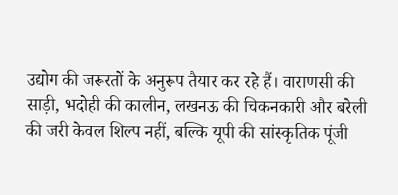उद्योग की जरूरतों के अनुरूप तैयार कर रहे हैं। वाराणसी की साड़ी, भदोही की कालीन, लखनऊ की चिकनकारी और बरेली की जरी केवल शिल्प नहीं, बल्कि यूपी की सांस्कृतिक पूंजी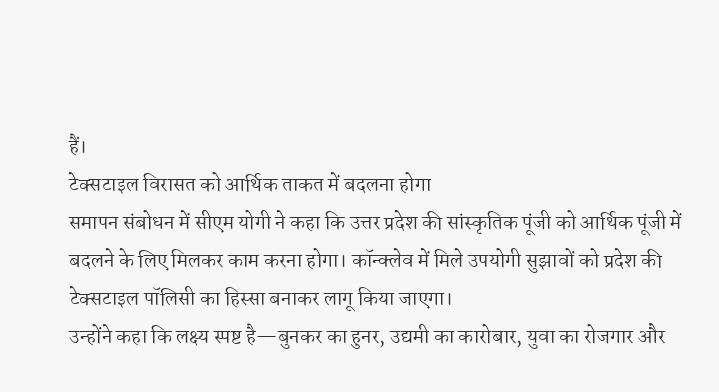हैं।
टेक्सटाइल विरासत को आर्थिक ताकत में बदलना होगा
समापन संबोधन में सीएम योगी ने कहा कि उत्तर प्रदेश की सांस्कृतिक पूंजी को आर्थिक पूंजी में बदलने के लिए मिलकर काम करना होगा। कॉन्क्लेव में मिले उपयोगी सुझावों को प्रदेश की टेक्सटाइल पॉलिसी का हिस्सा बनाकर लागू किया जाएगा।
उन्होंने कहा कि लक्ष्य स्पष्ट है—बुनकर का हुनर, उद्यमी का कारोबार, युवा का रोजगार और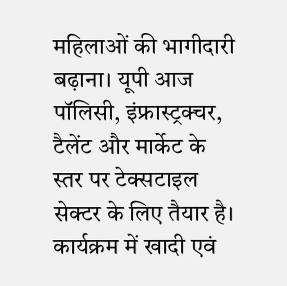महिलाओं की भागीदारी बढ़ाना। यूपी आज पॉलिसी, इंफ्रास्ट्रक्चर, टैलेंट और मार्केट के स्तर पर टेक्सटाइल सेक्टर के लिए तैयार है।
कार्यक्रम में खादी एवं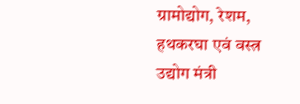ग्रामोद्योग, रेशम, हथकरघा एवं वस्त्र उद्योग मंत्री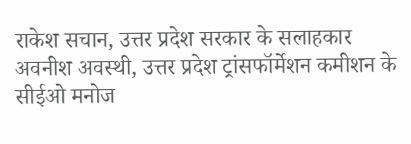राकेश सचान, उत्तर प्रदेश सरकार के सलाहकार अवनीश अवस्थी, उत्तर प्रदेश ट्रांसफॉर्मेशन कमीशन के सीईओ मनोज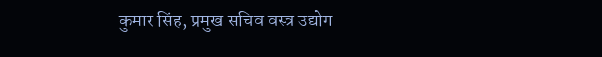कुमार सिंह, प्रमुख सचिव वस्त्र उद्योग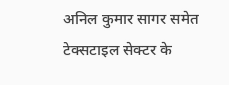अनिल कुमार सागर समेत टेक्सटाइल सेक्टर के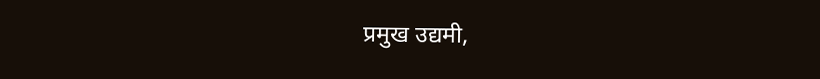प्रमुख उद्यमी,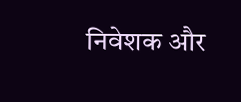निवेशक और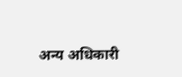अन्य अधिकारी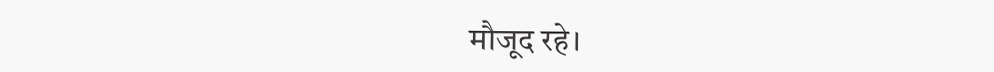मौजूद रहे।